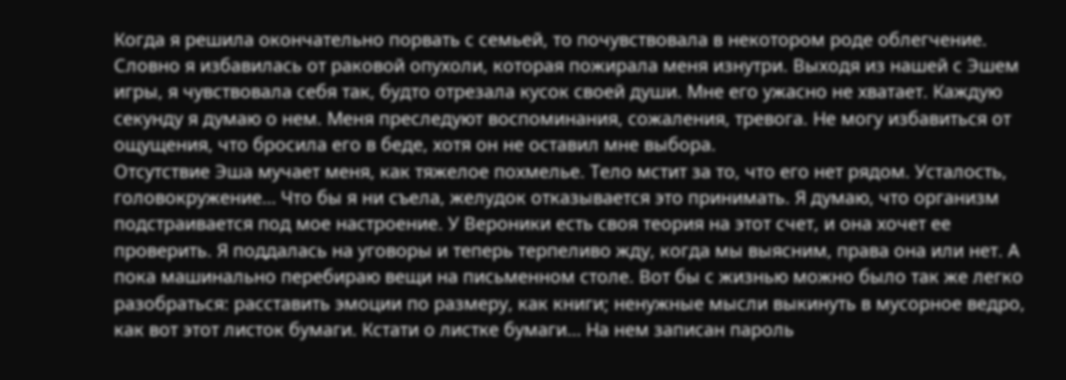Когда я решила окончательно порвать с семьей, то почувствовала в некотором роде облегчение. Словно я избавилась от раковой опухоли, которая пожирала меня изнутри. Выходя из нашей с Эшем игры, я чувствовала себя так, будто отрезала кусок своей души. Мне его ужасно не хватает. Каждую секунду я думаю о нем. Меня преследуют воспоминания, сожаления, тревога. Не могу избавиться от ощущения, что бросила его в беде, хотя он не оставил мне выбора.
Отсутствие Эша мучает меня, как тяжелое похмелье. Тело мстит за то, что его нет рядом. Усталость, головокружение… Что бы я ни съела, желудок отказывается это принимать. Я думаю, что организм подстраивается под мое настроение. У Вероники есть своя теория на этот счет, и она хочет ее проверить. Я поддалась на уговоры и теперь терпеливо жду, когда мы выясним, права она или нет. А пока машинально перебираю вещи на письменном столе. Вот бы с жизнью можно было так же легко разобраться: расставить эмоции по размеру, как книги; ненужные мысли выкинуть в мусорное ведро, как вот этот листок бумаги. Кстати о листке бумаги… На нем записан пароль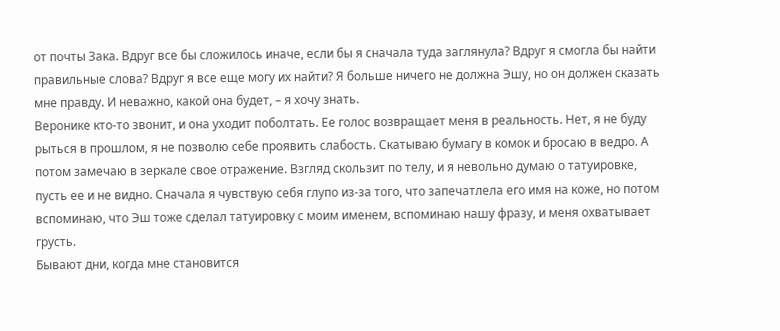от почты Зака. Вдруг все бы сложилось иначе, если бы я сначала туда заглянула? Вдруг я смогла бы найти правильные слова? Вдруг я все еще могу их найти? Я больше ничего не должна Эшу, но он должен сказать мне правду. И неважно, какой она будет, – я хочу знать.
Веронике кто-то звонит, и она уходит поболтать. Ее голос возвращает меня в реальность. Нет, я не буду рыться в прошлом, я не позволю себе проявить слабость. Скатываю бумагу в комок и бросаю в ведро. А потом замечаю в зеркале свое отражение. Взгляд скользит по телу, и я невольно думаю о татуировке, пусть ее и не видно. Сначала я чувствую себя глупо из-за того, что запечатлела его имя на коже, но потом вспоминаю, что Эш тоже сделал татуировку с моим именем, вспоминаю нашу фразу, и меня охватывает грусть.
Бывают дни, когда мне становится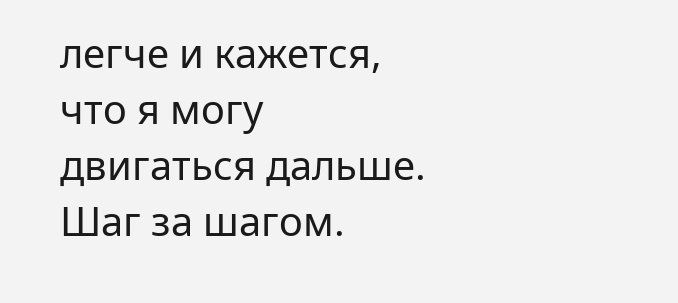легче и кажется, что я могу двигаться дальше. Шаг за шагом.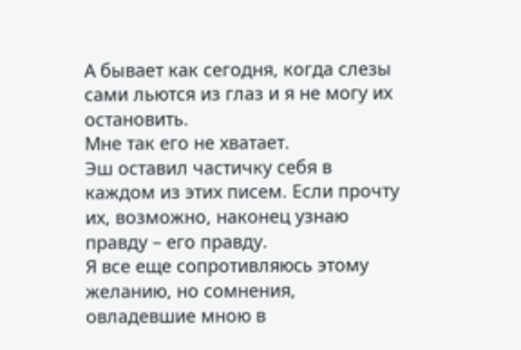А бывает как сегодня, когда слезы сами льются из глаз и я не могу их остановить.
Мне так его не хватает.
Эш оставил частичку себя в каждом из этих писем. Если прочту их, возможно, наконец узнаю правду – его правду.
Я все еще сопротивляюсь этому желанию, но сомнения, овладевшие мною в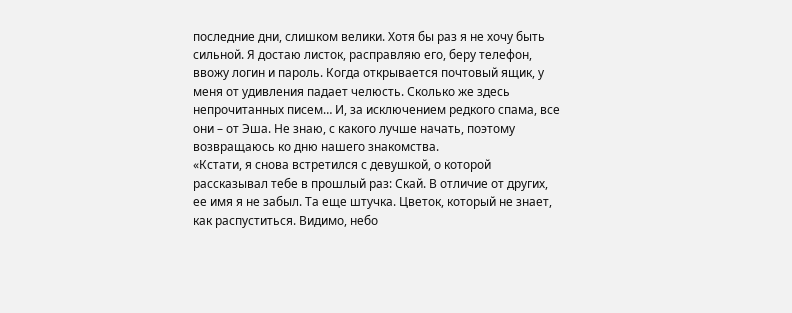последние дни, слишком велики. Хотя бы раз я не хочу быть сильной. Я достаю листок, расправляю его, беру телефон, ввожу логин и пароль. Когда открывается почтовый ящик, у меня от удивления падает челюсть. Сколько же здесь непрочитанных писем… И, за исключением редкого спама, все они – от Эша. Не знаю, с какого лучше начать, поэтому возвращаюсь ко дню нашего знакомства.
«Кстати, я снова встретился с девушкой, о которой рассказывал тебе в прошлый раз: Скай. В отличие от других, ее имя я не забыл. Та еще штучка. Цветок, который не знает, как распуститься. Видимо, небо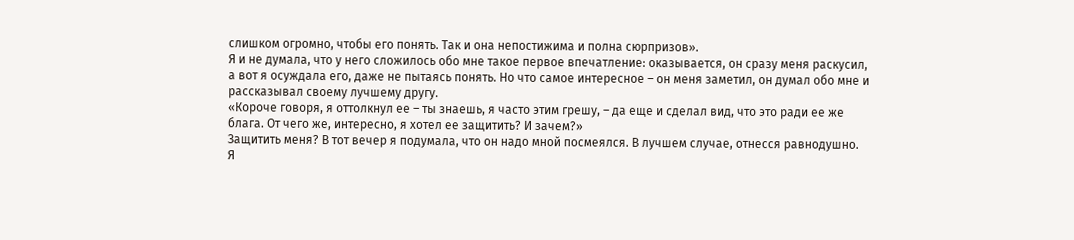слишком огромно, чтобы его понять. Так и она непостижима и полна сюрпризов».
Я и не думала, что у него сложилось обо мне такое первое впечатление: оказывается, он сразу меня раскусил, а вот я осуждала его, даже не пытаясь понять. Но что самое интересное – он меня заметил, он думал обо мне и рассказывал своему лучшему другу.
«Короче говоря, я оттолкнул ее – ты знаешь, я часто этим грешу, – да еще и сделал вид, что это ради ее же блага. От чего же, интересно, я хотел ее защитить? И зачем?»
Защитить меня? В тот вечер я подумала, что он надо мной посмеялся. В лучшем случае, отнесся равнодушно.
Я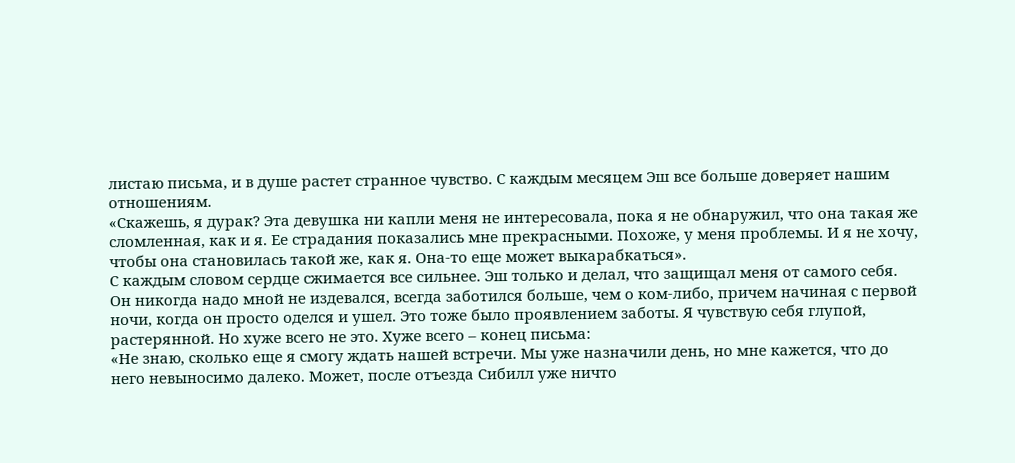листаю письма, и в душе растет странное чувство. С каждым месяцем Эш все больше доверяет нашим отношениям.
«Скажешь, я дурак? Эта девушка ни капли меня не интересовала, пока я не обнаружил, что она такая же сломленная, как и я. Ее страдания показались мне прекрасными. Похоже, у меня проблемы. И я не хочу, чтобы она становилась такой же, как я. Она-то еще может выкарабкаться».
С каждым словом сердце сжимается все сильнее. Эш только и делал, что защищал меня от самого себя. Он никогда надо мной не издевался, всегда заботился больше, чем о ком-либо, причем начиная с первой ночи, когда он просто оделся и ушел. Это тоже было проявлением заботы. Я чувствую себя глупой, растерянной. Но хуже всего не это. Хуже всего – конец письма:
«Не знаю, сколько еще я смогу ждать нашей встречи. Мы уже назначили день, но мне кажется, что до него невыносимо далеко. Может, после отъезда Сибилл уже ничто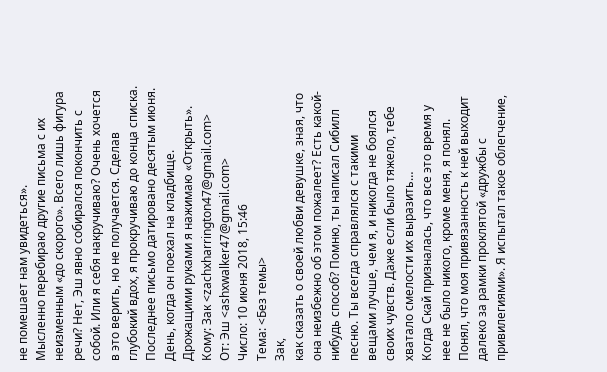не помешает нам увидеться».
Мысленно перебираю другие письма с их неизменным «до скорого». Всего лишь фигура речи? Нет, Эш явно собирался покончить с собой. Или я себя накручиваю? Очень хочется в это верить, но не получается. Сделав глубокий вдох, я прокручиваю до конца списка. Последнее письмо датировано десятым июня. День, когда он поехал на кладбище. Дрожащими руками я нажимаю «Открыть».
Кому: Зак <zachxharrington47@gmail.com>
От: Эш <ashxwalker47@gmail.com>
Число: 10 июня 2018, 15:46
Тема: <Без темы>
Зак,
как сказать о своей любви девушке, зная, что она неизбежно об этом пожалеет? Есть какой-нибудь способ? Помню, ты написал Сибилл песню. Ты всегда справлялся с такими вещами лучше, чем я, и никогда не боялся своих чувств. Даже если было тяжело, тебе хватало смелости их выразить…
Когда Скай призналась, что все это время у нее не было никого, кроме меня, я понял. Понял, что моя привязанность к ней выходит далеко за рамки проклятой «дружбы с привилегиями». Я испытал такое облегчение,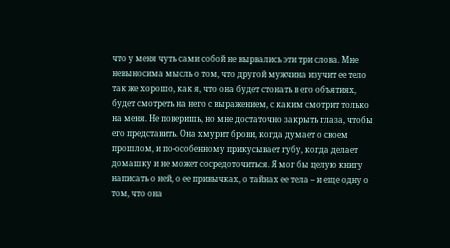что у меня чуть сами собой не вырвались эти три слова. Мне невыносима мысль о том, что другой мужчина изучит ее тело так же хорошо, как я, что она будет стонать в его объятиях, будет смотреть на него с выражением, с каким смотрит только на меня. Не поверишь, но мне достаточно закрыть глаза, чтобы его представить. Она хмурит брови, когда думает о своем прошлом, и по-особенному прикусывает губу, когда делает домашку и не может сосредоточиться. Я мог бы целую книгу написать о ней, о ее привычках, о тайнах ее тела – и еще одну о том, что она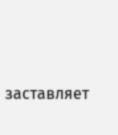заставляет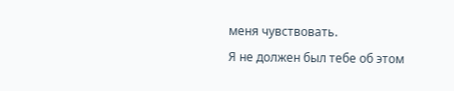меня чувствовать.
Я не должен был тебе об этом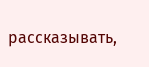рассказывать,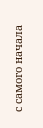с самого начала